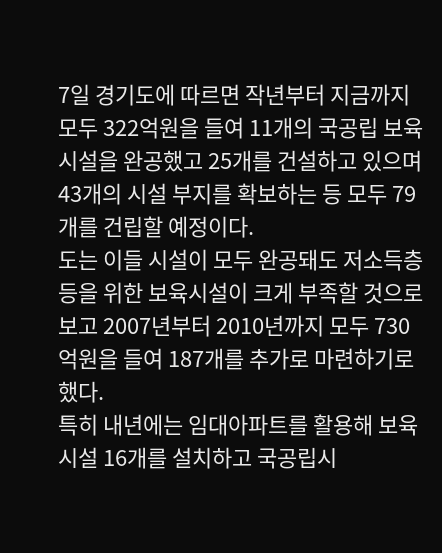7일 경기도에 따르면 작년부터 지금까지 모두 322억원을 들여 11개의 국공립 보육시설을 완공했고 25개를 건설하고 있으며 43개의 시설 부지를 확보하는 등 모두 79개를 건립할 예정이다.
도는 이들 시설이 모두 완공돼도 저소득층 등을 위한 보육시설이 크게 부족할 것으로 보고 2007년부터 2010년까지 모두 730억원을 들여 187개를 추가로 마련하기로 했다.
특히 내년에는 임대아파트를 활용해 보육시설 16개를 설치하고 국공립시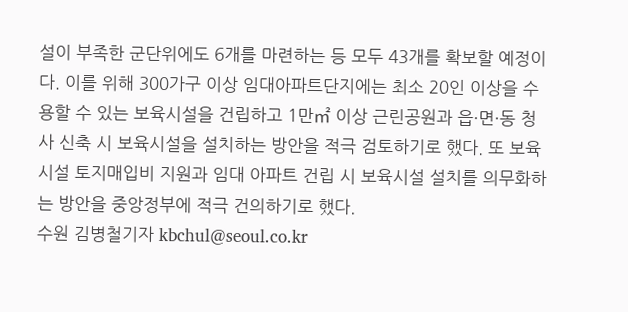설이 부족한 군단위에도 6개를 마련하는 등 모두 43개를 확보할 예정이다. 이를 위해 300가구 이상 임대아파트단지에는 최소 20인 이상을 수용할 수 있는 보육시설을 건립하고 1만㎡ 이상 근린공원과 읍·면·동 청사 신축 시 보육시설을 설치하는 방안을 적극 검토하기로 했다. 또 보육시설 토지매입비 지원과 임대 아파트 건립 시 보육시설 설치를 의무화하는 방안을 중앙정부에 적극 건의하기로 했다.
수원 김병철기자 kbchul@seoul.co.kr